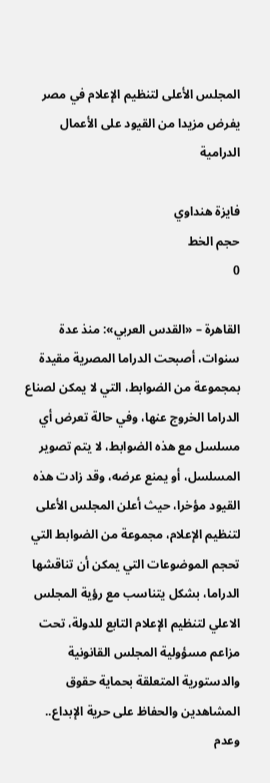المجلس الأعلى لتنظيم الإعلام في مصر يفرض مزيدا من القيود على الأعمال الدرامية

فايزة هنداوي
حجم الخط
0

القاهرة – «القدس العربي»: منذ عدة سنوات، أصبحت الدراما المصرية مقيدة بمجموعة من الضوابط، التي لا يمكن لصناع الدراما الخروج عنها، وفي حالة تعرض أي مسلسل مع هذه الضوابط، لا يتم تصوير المسلسل، أو يمنع عرضه، وقد زادت هذه القيود مؤخرا، حيث أعلن المجلس الأعلى لتنظيم الإعلام، مجموعة من الضوابط التي تحجم الموضوعات التي يمكن أن تناقشها الدراما، بشكل يتناسب مع رؤية المجلس الاعلي لتنظيم الإعلام التابع للدولة، تحت مزاعم مسؤولية المجلس القانونية والدستورية المتعلقة بحماية حقوق المشاهدين والحفاظ على حرية الإبداع.. وعدم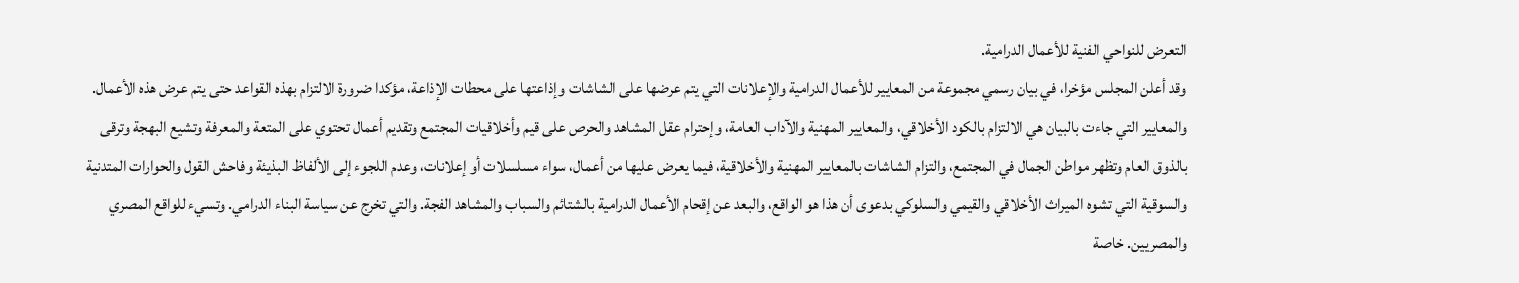التعرض للنواحي الفنية للأعمال الدرامية.
وقد أعلن المجلس مؤخرا، في بيان رسمي مجموعة من المعايير للأعمال الدرامية والإعلانات التي يتم عرضها على الشاشات وإذاعتها على محطات الإذاعة، مؤكدا ضرورة الالتزام بهذه القواعد حتى يتم عرض هذه الأعمال.
والمعايير التي جاءت بالبيان هي الالتزام بالكود الأخلاقي، والمعايير المهنية والآداب العامة، وإحترام عقل المشاهد والحرص على قيم وأخلاقيات المجتمع وتقديم أعمال تحتوي على المتعة والمعرفة وتشيع البهجة وترقى بالذوق العام وتظهر مواطن الجمال في المجتمع، والتزام الشاشات بالمعايير المهنية والأخلاقية، فيما يعرض عليها من أعمال، سواء مسلسلات أو إعلانات، وعدم اللجوء إلى الألفاظ البذيئة وفاحش القول والحوارات المتدنية والسوقية التي تشوه الميراث الأخلاقي والقيمي والسلوكي بدعوى أن هذا هو الواقع، والبعد عن إقحام الأعمال الدرامية بالشتائم والسباب والمشاهد الفجة. والتي تخرج عن سياسة البناء الدرامي. وتسيء للواقع المصري والمصريين. خاصة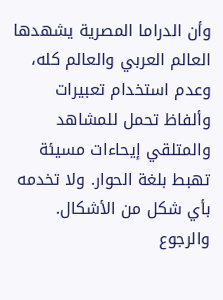وأن الدراما المصرية يشهدها العالم العربي والعالم كله، وعدم استخدام تعبيرات وألفاظ تحمل للمشاهد والمتلقي إيحاءات مسيئة تهبط بلغة الحوار. ولا تخدمه بأي شكل من الأشكال.
والرجوع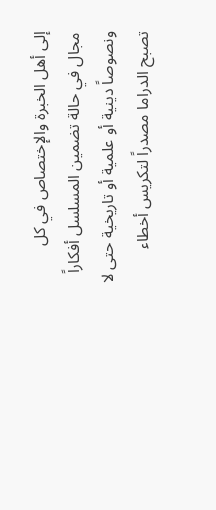إلى أهل الخبرة والإختصاص في كل مجال في حالة تضمين المسلسل أفكاراً ونصوصاً دينية أو علمية أو تاريخية حتى لا تصبح الدراما مصدراً لتكريس أخطاء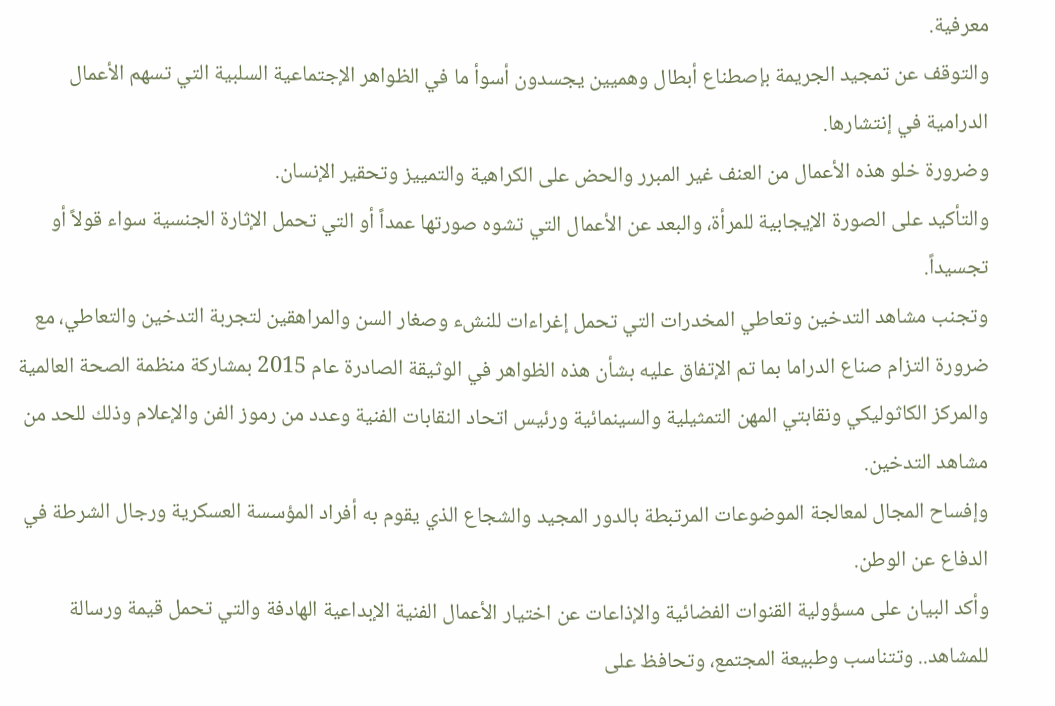معرفية.
والتوقف عن تمجيد الجريمة بإصطناع أبطال وهميين يجسدون أسوأ ما في الظواهر الإجتماعية السلبية التي تسهم الأعمال الدرامية في إنتشارها.
وضرورة خلو هذه الأعمال من العنف غير المبرر والحض على الكراهية والتمييز وتحقير الإنسان.
والتأكيد على الصورة الإيجابية للمرأة، والبعد عن الأعمال التي تشوه صورتها عمداً أو التي تحمل الإثارة الجنسية سواء قولاً أو تجسيداً.
وتجنب مشاهد التدخين وتعاطي المخدرات التي تحمل إغراءات للنشء وصغار السن والمراهقين لتجربة التدخين والتعاطي، مع ضرورة التزام صناع الدراما بما تم الإتفاق عليه بشأن هذه الظواهر في الوثيقة الصادرة عام 2015 بمشاركة منظمة الصحة العالمية والمركز الكاثوليكي ونقابتي المهن التمثيلية والسينمائية ورئيس اتحاد النقابات الفنية وعدد من رموز الفن والإعلام وذلك للحد من مشاهد التدخين.
وإفساح المجال لمعالجة الموضوعات المرتبطة بالدور المجيد والشجاع الذي يقوم به أفراد المؤسسة العسكرية ورجال الشرطة في الدفاع عن الوطن.
وأكد البيان على مسؤولية القنوات الفضائية والإذاعات عن اختيار الأعمال الفنية الإبداعية الهادفة والتي تحمل قيمة ورسالة للمشاهد.. وتتناسب وطبيعة المجتمع، وتحافظ على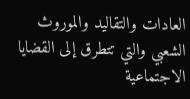العادات والتقاليد والموروث الشعبي والتي تتطرق إلى القضايا الاجتماعية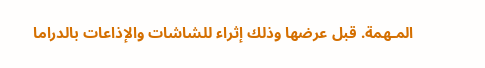المـهمة. قبل عرضها وذلك إثراء للشاشات والإذاعات بالدراما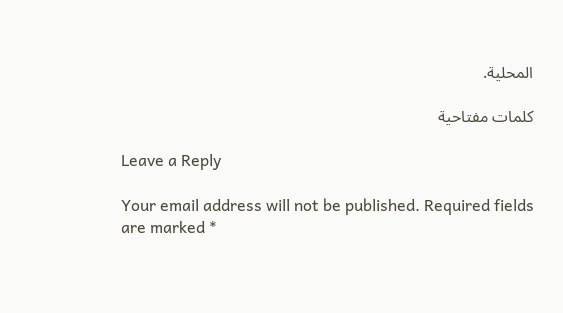المحلية.

كلمات مفتاحية

Leave a Reply

Your email address will not be published. Required fields are marked *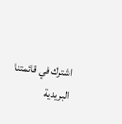اشترك في قائمتنا البريدية